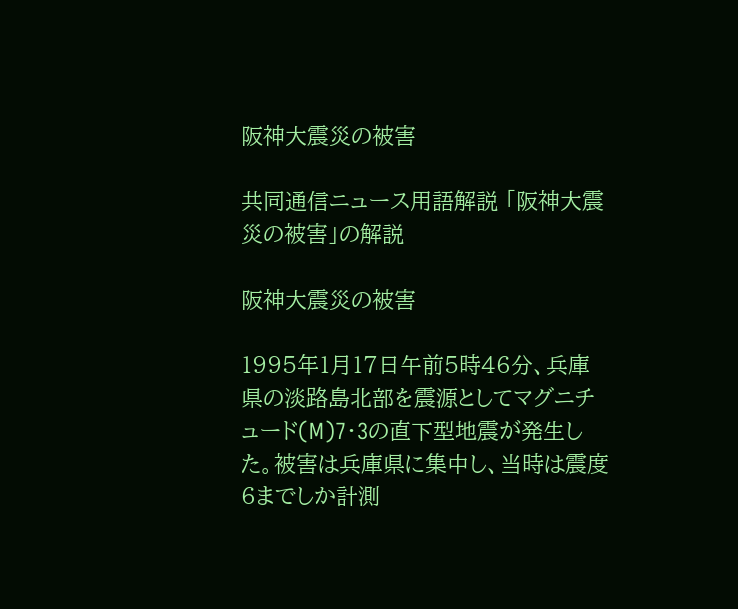阪神大震災の被害

共同通信ニュース用語解説 「阪神大震災の被害」の解説

阪神大震災の被害

1995年1月17日午前5時46分、兵庫県の淡路島北部を震源としてマグニチュード(M)7・3の直下型地震が発生した。被害は兵庫県に集中し、当時は震度6までしか計測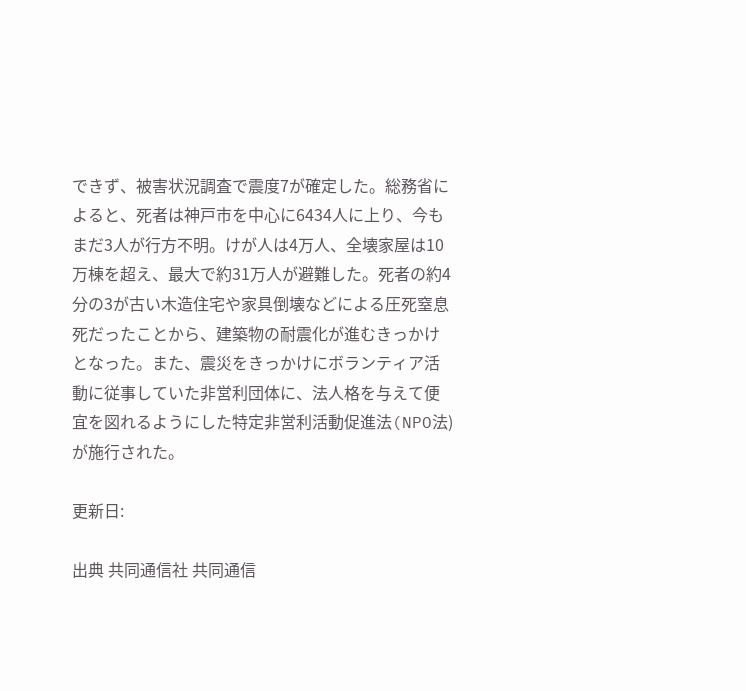できず、被害状況調査で震度7が確定した。総務省によると、死者は神戸市を中心に6434人に上り、今もまだ3人が行方不明。けが人は4万人、全壊家屋は10万棟を超え、最大で約31万人が避難した。死者の約4分の3が古い木造住宅や家具倒壊などによる圧死窒息死だったことから、建築物の耐震化が進むきっかけとなった。また、震災をきっかけにボランティア活動に従事していた非営利団体に、法人格を与えて便宜を図れるようにした特定非営利活動促進法(NPO法)が施行された。

更新日:

出典 共同通信社 共同通信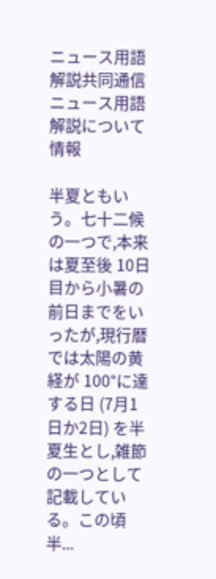ニュース用語解説共同通信ニュース用語解説について 情報

半夏ともいう。七十二候の一つで,本来は夏至後 10日目から小暑の前日までをいったが,現行暦では太陽の黄経が 100°に達する日 (7月1日か2日) を半夏生とし,雑節の一つとして記載している。この頃半...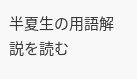半夏生の用語解説を読む